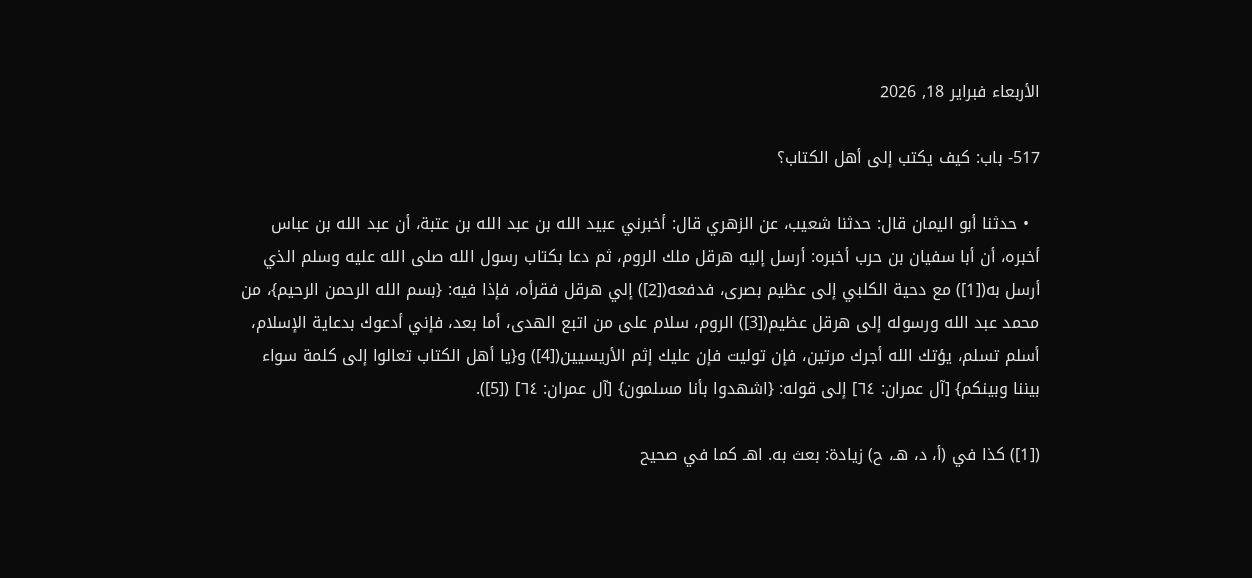الأربعاء فبراير 18, 2026

517- باب: كيف يكتب إلى أهل الكتاب؟

  • حدثنا أبو اليمان قال: حدثنا شعيب، عن الزهري قال: أخبرني عبيد الله بن عبد الله بن عتبة، أن عبد الله بن عباس أخبره، أن أبا سفيان بن حرب أخبره: أرسل إليه هرقل ملك الروم، ثم دعا بكتاب رسول الله صلى الله عليه وسلم الذي أرسل به([1]) مع دحية الكلبي إلى عظيم بصرى، فدفعه([2]) إلي هرقل فقرأه، فإذا فيه: {بسم الله الرحمن الرحيم}، من محمد عبد الله ورسوله إلى هرقل عظيم([3]) الروم، سلام على من اتبع الهدى، أما بعد، فإني أدعوك بدعاية الإسلام، أسلم تسلم، يؤتك الله أجرك مرتين، فإن توليت فإن عليك إثم الأريسيين([4]) و{يا أهل الكتاب تعالوا إلى كلمة سواء بيننا وبينكم} [آل عمران: ٦٤] إلى قوله: {اشهدوا بأنا مسلمون} [آل عمران: ٦٤] ([5]).

([1]) كذا في (أ، د، هـ، ح) زيادة: بعث به. اهـ كما في صحيح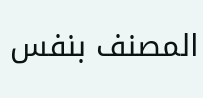المصنف بنفس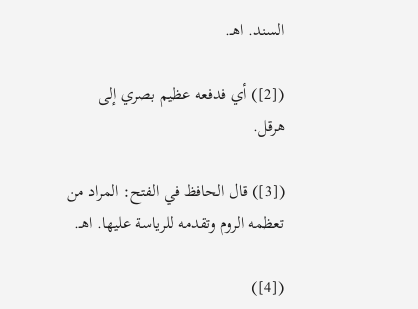السند. اهـ.

([2]) أي فدفعه عظيم بصري إلى هرقل.

([3]) قال الحافظ في الفتح: المراد من تعظمه الروم وتقدمه للرياسة عليها. اهـ.

([4])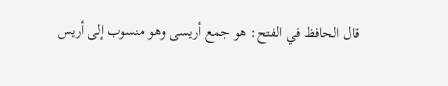قال الحافظ في الفتح: هو جمع أريسى وهو منسوب إلى أريس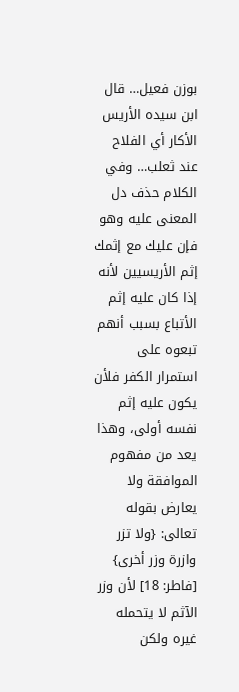بوزن فعيل… قال ابن سيده الأريس الأكار أي الفلاح عند ثعلب… وفي الكلام حذف دل المعنى عليه وهو فإن عليك مع إثمك إثم الأريسيين لأنه إذا كان عليه إثم الأتباع بسبب أنهم تبعوه على استمرار الكفر فلأن يكون عليه إثم نفسه أولى، وهذا يعد من مفهوم الموافقة ولا يعارض بقوله تعالى: {ولا تزر وازرة وزر أخرى} [فاطر: 18] لأن وزر الآثم لا يتحمله غيره ولكن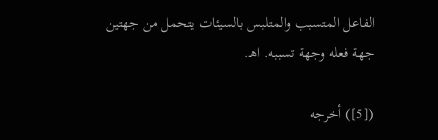الفاعل المتسبب والمتلبس بالسيئات يتحمل من جهتين جهة فعله وجهة تسببه. اهـ.

([5]) أخرجه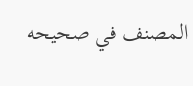المصنف في صحيحه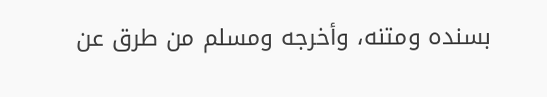بسنده ومتنه، وأخرجه ومسلم من طرق عن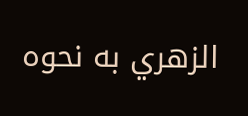الزهري به نحوه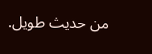من حديث طويل.